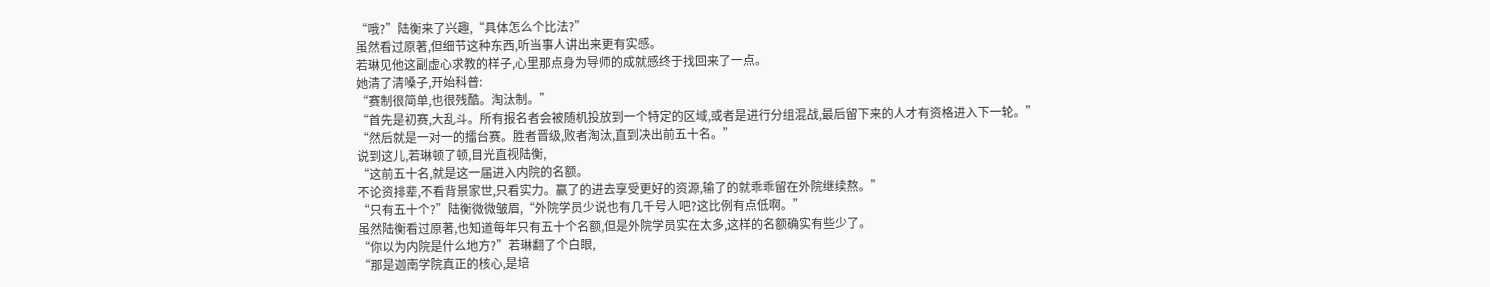“哦?”陆衡来了兴趣,“具体怎么个比法?”
虽然看过原著,但细节这种东西,听当事人讲出来更有实感。
若琳见他这副虚心求教的样子,心里那点身为导师的成就感终于找回来了一点。
她清了清嗓子,开始科普:
“赛制很简单,也很残酷。淘汰制。”
“首先是初赛,大乱斗。所有报名者会被随机投放到一个特定的区域,或者是进行分组混战,最后留下来的人才有资格进入下一轮。”
“然后就是一对一的擂台赛。胜者晋级,败者淘汰,直到决出前五十名。”
说到这儿,若琳顿了顿,目光直视陆衡,
“这前五十名,就是这一届进入内院的名额。
不论资排辈,不看背景家世,只看实力。赢了的进去享受更好的资源,输了的就乖乖留在外院继续熬。”
“只有五十个?”陆衡微微皱眉,“外院学员少说也有几千号人吧?这比例有点低啊。”
虽然陆衡看过原著,也知道每年只有五十个名额,但是外院学员实在太多,这样的名额确实有些少了。
“你以为内院是什么地方?”若琳翻了个白眼,
“那是迦南学院真正的核心,是培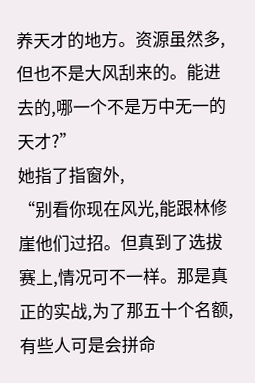养天才的地方。资源虽然多,但也不是大风刮来的。能进去的,哪一个不是万中无一的天才?”
她指了指窗外,
“别看你现在风光,能跟林修崖他们过招。但真到了选拔赛上,情况可不一样。那是真正的实战,为了那五十个名额,有些人可是会拼命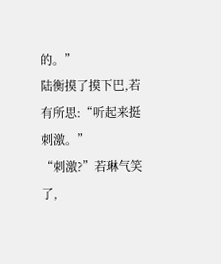的。”
陆衡摸了摸下巴,若有所思:“听起来挺刺激。”
“刺激?”若琳气笑了,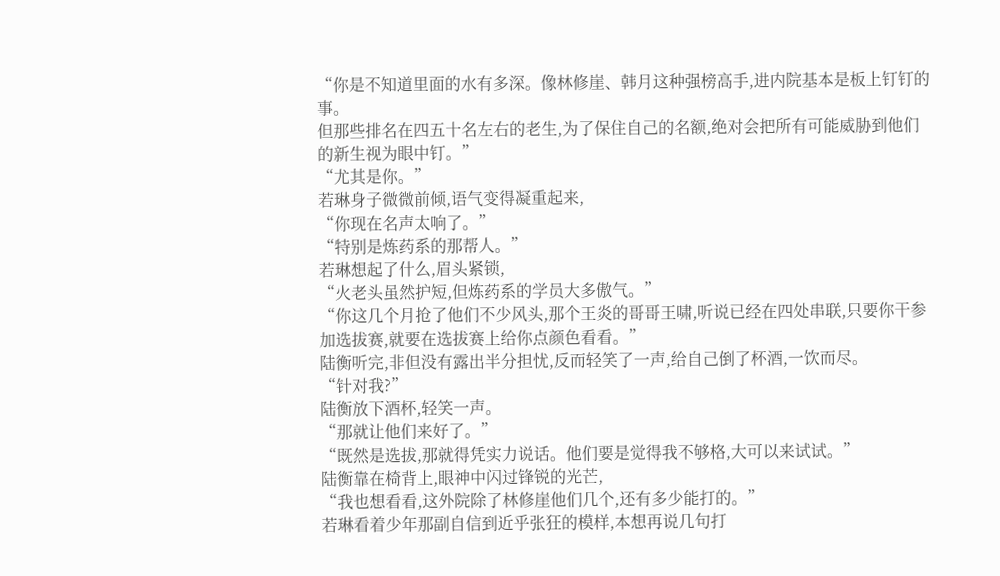“你是不知道里面的水有多深。像林修崖、韩月这种强榜高手,进内院基本是板上钉钉的事。
但那些排名在四五十名左右的老生,为了保住自己的名额,绝对会把所有可能威胁到他们的新生视为眼中钉。”
“尤其是你。”
若琳身子微微前倾,语气变得凝重起来,
“你现在名声太响了。”
“特别是炼药系的那帮人。”
若琳想起了什么,眉头紧锁,
“火老头虽然护短,但炼药系的学员大多傲气。”
“你这几个月抢了他们不少风头,那个王炎的哥哥王啸,听说已经在四处串联,只要你干参加选拔赛,就要在选拔赛上给你点颜色看看。”
陆衡听完,非但没有露出半分担忧,反而轻笑了一声,给自己倒了杯酒,一饮而尽。
“针对我?”
陆衡放下酒杯,轻笑一声。
“那就让他们来好了。”
“既然是选拔,那就得凭实力说话。他们要是觉得我不够格,大可以来试试。”
陆衡靠在椅背上,眼神中闪过锋锐的光芒,
“我也想看看,这外院除了林修崖他们几个,还有多少能打的。”
若琳看着少年那副自信到近乎张狂的模样,本想再说几句打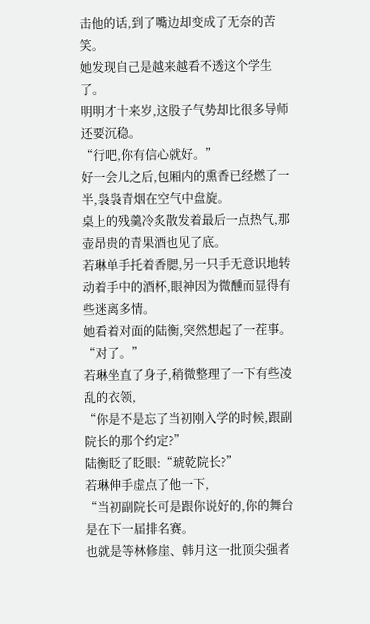击他的话,到了嘴边却变成了无奈的苦笑。
她发现自己是越来越看不透这个学生了。
明明才十来岁,这股子气势却比很多导师还要沉稳。
“行吧,你有信心就好。”
好一会儿之后,包厢内的熏香已经燃了一半,袅袅青烟在空气中盘旋。
桌上的残羹冷炙散发着最后一点热气,那壶昂贵的青果酒也见了底。
若琳单手托着香腮,另一只手无意识地转动着手中的酒杯,眼神因为微醺而显得有些迷离多情。
她看着对面的陆衡,突然想起了一茬事。
“对了。”
若琳坐直了身子,稍微整理了一下有些凌乱的衣领,
“你是不是忘了当初刚入学的时候,跟副院长的那个约定?”
陆衡眨了眨眼:“琥乾院长?”
若琳伸手虚点了他一下,
“当初副院长可是跟你说好的,你的舞台是在下一届排名赛。
也就是等林修崖、韩月这一批顶尖强者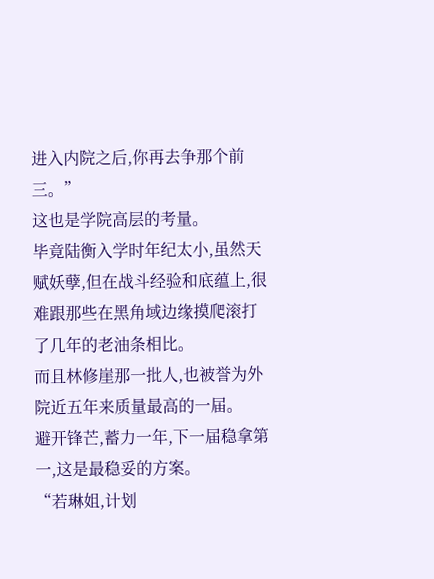进入内院之后,你再去争那个前三。”
这也是学院高层的考量。
毕竟陆衡入学时年纪太小,虽然天赋妖孽,但在战斗经验和底蕴上,很难跟那些在黑角域边缘摸爬滚打了几年的老油条相比。
而且林修崖那一批人,也被誉为外院近五年来质量最高的一届。
避开锋芒,蓄力一年,下一届稳拿第一,这是最稳妥的方案。
“若琳姐,计划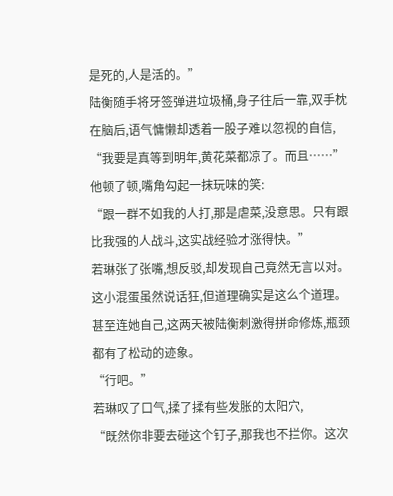是死的,人是活的。”
陆衡随手将牙签弹进垃圾桶,身子往后一靠,双手枕在脑后,语气慵懒却透着一股子难以忽视的自信,
“我要是真等到明年,黄花菜都凉了。而且……”
他顿了顿,嘴角勾起一抹玩味的笑:
“跟一群不如我的人打,那是虐菜,没意思。只有跟比我强的人战斗,这实战经验才涨得快。”
若琳张了张嘴,想反驳,却发现自己竟然无言以对。
这小混蛋虽然说话狂,但道理确实是这么个道理。
甚至连她自己,这两天被陆衡刺激得拼命修炼,瓶颈都有了松动的迹象。
“行吧。”
若琳叹了口气,揉了揉有些发胀的太阳穴,
“既然你非要去碰这个钉子,那我也不拦你。这次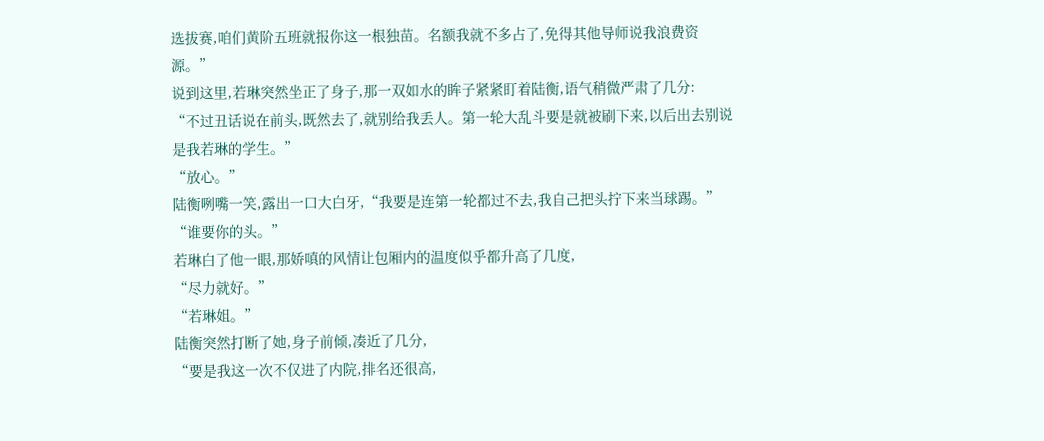选拔赛,咱们黄阶五班就报你这一根独苗。名额我就不多占了,免得其他导师说我浪费资源。”
说到这里,若琳突然坐正了身子,那一双如水的眸子紧紧盯着陆衡,语气稍微严肃了几分:
“不过丑话说在前头,既然去了,就别给我丢人。第一轮大乱斗要是就被刷下来,以后出去别说是我若琳的学生。”
“放心。”
陆衡咧嘴一笑,露出一口大白牙,“我要是连第一轮都过不去,我自己把头拧下来当球踢。”
“谁要你的头。”
若琳白了他一眼,那娇嗔的风情让包厢内的温度似乎都升高了几度,
“尽力就好。”
“若琳姐。”
陆衡突然打断了她,身子前倾,凑近了几分,
“要是我这一次不仅进了内院,排名还很高,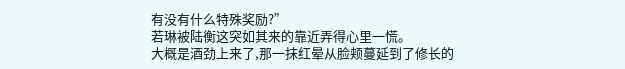有没有什么特殊奖励?”
若琳被陆衡这突如其来的靠近弄得心里一慌。
大概是酒劲上来了,那一抹红晕从脸颊蔓延到了修长的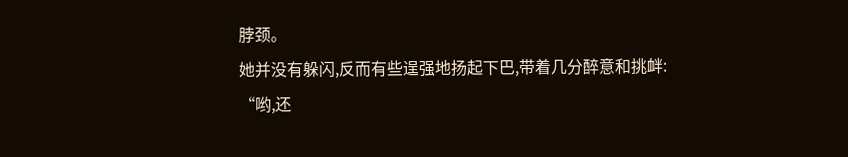脖颈。
她并没有躲闪,反而有些逞强地扬起下巴,带着几分醉意和挑衅:
“哟,还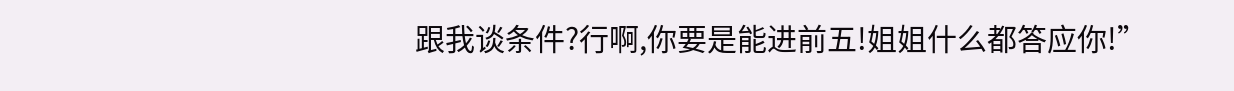跟我谈条件?行啊,你要是能进前五!姐姐什么都答应你!”